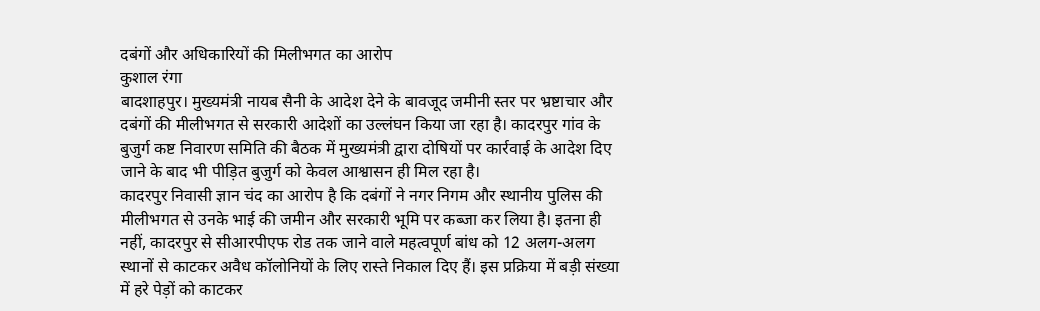दबंगों और अधिकारियों की मिलीभगत का आरोप
कुशाल रंगा
बादशाहपुर। मुख्यमंत्री नायब सैनी के आदेश देने के बावजूद जमीनी स्तर पर भ्रष्टाचार और दबंगों की मीलीभगत से सरकारी आदेशों का उल्लंघन किया जा रहा है। कादरपुर गांव के बुजुर्ग कष्ट निवारण समिति की बैठक में मुख्यमंत्री द्वारा दोषियों पर कार्रवाई के आदेश दिए जाने के बाद भी पीड़ित बुजुर्ग को केवल आश्वासन ही मिल रहा है।
कादरपुर निवासी ज्ञान चंद का आरोप है कि दबंगों ने नगर निगम और स्थानीय पुलिस की मीलीभगत से उनके भाई की जमीन और सरकारी भूमि पर कब्जा कर लिया है। इतना ही नहीं, कादरपुर से सीआरपीएफ रोड तक जाने वाले महत्वपूर्ण बांध को 12 अलग-अलग स्थानों से काटकर अवैध कॉलोनियों के लिए रास्ते निकाल दिए हैं। इस प्रक्रिया में बड़ी संख्या में हरे पेड़ों को काटकर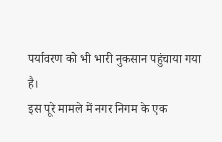पर्यावरण को भी भारी नुकसान पहुंचाया गया है।
इस पूरे मामले में नगर निगम के एक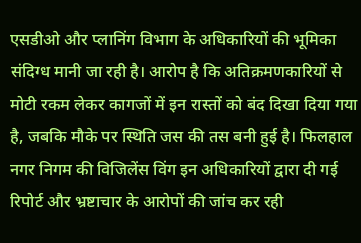एसडीओ और प्लानिंग विभाग के अधिकारियों की भूमिका संदिग्ध मानी जा रही है। आरोप है कि अतिक्रमणकारियों से मोटी रकम लेकर कागजों में इन रास्तों को बंद दिखा दिया गया है, जबकि मौके पर स्थिति जस की तस बनी हुई है। फिलहाल नगर निगम की विजिलेंस विंग इन अधिकारियों द्वारा दी गई रिपोर्ट और भ्रष्टाचार के आरोपों की जांच कर रही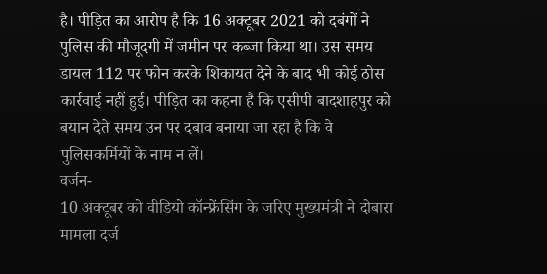है। पीड़ित का आरोप है कि 16 अक्टूबर 2021 को दबंगों ने पुलिस की मौजूदगी में जमीन पर कब्जा किया था। उस समय डायल 112 पर फोन करके शिकायत देने के बाद भी कोई ठोस कार्रवाई नहीं हुई। पीड़ित का कहना है कि एसीपी बादशाहपुर को बयान देते समय उन पर दबाव बनाया जा रहा है कि वे पुलिसकर्मियों के नाम न लें।
वर्जन-
10 अक्टूबर को वीडियो कॉन्फ्रेंसिंग के जरिए मुख्यमंत्री ने दोबारा मामला दर्ज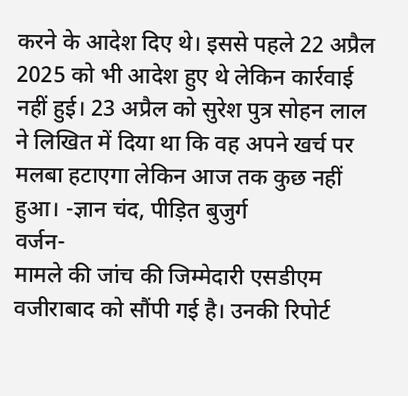करने के आदेश दिए थे। इससे पहले 22 अप्रैल 2025 को भी आदेश हुए थे लेकिन कार्रवाई नहीं हुई। 23 अप्रैल को सुरेश पुत्र सोहन लाल ने लिखित में दिया था कि वह अपने खर्च पर मलबा हटाएगा लेकिन आज तक कुछ नहीं हुआ। -ज्ञान चंद, पीड़ित बुजुर्ग
वर्जन-
मामले की जांच की जिम्मेदारी एसडीएम वजीराबाद को सौंपी गई है। उनकी रिपोर्ट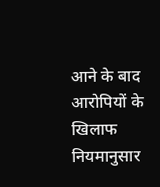आने के बाद आरोपियों के खिलाफ नियमानुसार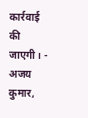कार्रवाई की जाएगी। - अजय कुमार,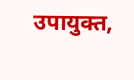उपायुक्त,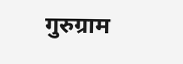गुरुग्राम